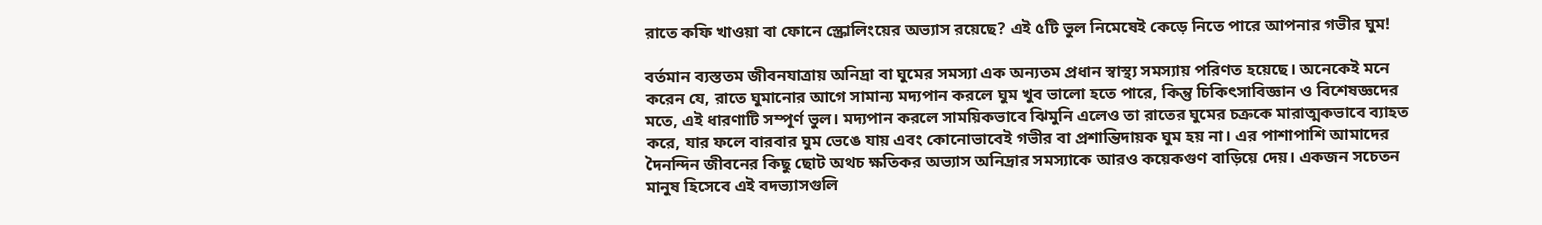রাতে কফি খাওয়া বা ফোনে স্ক্রোলিংয়ের অভ্যাস রয়েছে? এই ৫টি ভুল নিমেষেই কেড়ে নিতে পারে আপনার গভীর ঘুম!

বর্তমান ব্যস্ততম জীবনযাত্রায় অনিদ্রা বা ঘুমের সমস্যা এক অন্যতম প্রধান স্বাস্থ্য সমস্যায় পরিণত হয়েছে। অনেকেই মনে করেন যে, রাতে ঘুমানোর আগে সামান্য মদ্যপান করলে ঘুম খুব ভালো হতে পারে, কিন্তু চিকিৎসাবিজ্ঞান ও বিশেষজ্ঞদের মতে, এই ধারণাটি সম্পূর্ণ ভুল। মদ্যপান করলে সাময়িকভাবে ঝিমুনি এলেও তা রাতের ঘুমের চক্রকে মারাত্মকভাবে ব্যাহত করে, যার ফলে বারবার ঘুম ভেঙে যায় এবং কোনোভাবেই গভীর বা প্রশান্তিদায়ক ঘুম হয় না। এর পাশাপাশি আমাদের দৈনন্দিন জীবনের কিছু ছোট অথচ ক্ষতিকর অভ্যাস অনিদ্রার সমস্যাকে আরও কয়েকগুণ বাড়িয়ে দেয়। একজন সচেতন মানুষ হিসেবে এই বদভ্যাসগুলি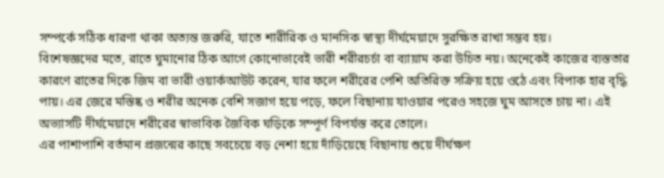সম্পর্কে সঠিক ধারণা থাকা অত্যন্ত জরুরি, যাতে শারীরিক ও মানসিক স্বাস্থ্য দীর্ঘমেয়াদে সুরক্ষিত রাখা সম্ভব হয়।
বিশেষজ্ঞদের মতে, রাতে ঘুমানোর ঠিক আগে কোনোভাবেই ভারী শরীরচর্চা বা ব্যায়াম করা উচিত নয়। অনেকেই কাজের ব্যস্ততার কারণে রাতের দিকে জিম বা ভারী ওয়ার্কআউট করেন, যার ফলে শরীরের পেশি অতিরিক্ত সক্রিয় হয়ে ওঠে এবং বিপাক হার বৃদ্ধি পায়। এর জেরে মস্তিষ্ক ও শরীর অনেক বেশি সজাগ হয়ে পড়ে, ফলে বিছানায় যাওয়ার পরেও সহজে ঘুম আসতে চায় না। এই অভ্যাসটি দীর্ঘমেয়াদে শরীরের স্বাভাবিক জৈবিক ঘড়িকে সম্পূর্ণ বিপর্যস্ত করে তোলে।
এর পাশাপাশি বর্তমান প্রজন্মের কাছে সবচেয়ে বড় নেশা হয়ে দাঁড়িয়েছে বিছানায় শুয়ে দীর্ঘক্ষণ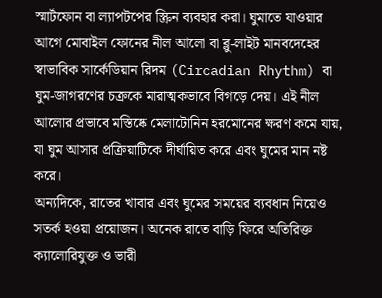স্মার্টফোন বা ল্যাপটপের স্ক্রিন ব্যবহার করা। ঘুমাতে যাওয়ার আগে মোবাইল ফোনের নীল আলো বা ব্লু-লাইট মানবদেহের স্বাভাবিক সার্কেডিয়ান রিদম (Circadian Rhythm) বা ঘুম-জাগরণের চক্রকে মারাত্মকভাবে বিগড়ে দেয়। এই নীল আলোর প্রভাবে মস্তিষ্কে মেলাটোনিন হরমোনের ক্ষরণ কমে যায়, যা ঘুম আসার প্রক্রিয়াটিকে দীর্ঘায়িত করে এবং ঘুমের মান নষ্ট করে।
অন্যদিকে, রাতের খাবার এবং ঘুমের সময়ের ব্যবধান নিয়েও সতর্ক হওয়া প্রয়োজন। অনেক রাতে বাড়ি ফিরে অতিরিক্ত ক্যালোরিযুক্ত ও ভারী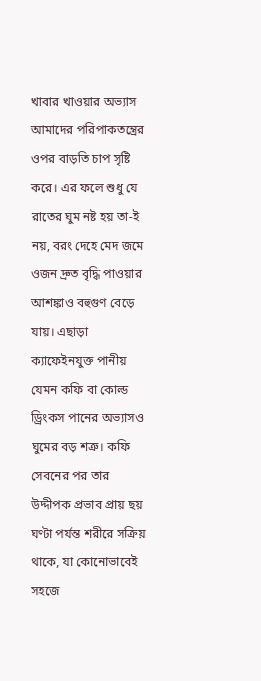খাবার খাওয়ার অভ্যাস আমাদের পরিপাকতন্ত্রের ওপর বাড়তি চাপ সৃষ্টি করে। এর ফলে শুধু যে রাতের ঘুম নষ্ট হয় তা-ই নয়, বরং দেহে মেদ জমে ওজন দ্রুত বৃদ্ধি পাওয়ার আশঙ্কাও বহুগুণ বেড়ে যায়। এছাড়া ক্যাফেইনযুক্ত পানীয় যেমন কফি বা কোল্ড ড্রিংকস পানের অভ্যাসও ঘুমের বড় শত্রু। কফি সেবনের পর তার উদ্দীপক প্রভাব প্রায় ছয় ঘণ্টা পর্যন্ত শরীরে সক্রিয় থাকে, যা কোনোভাবেই সহজে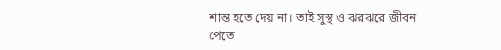শান্ত হতে দেয় না। তাই সুস্থ ও ঝরঝরে জীবন পেতে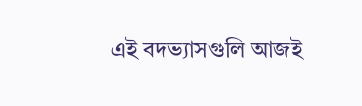এই বদভ্যাসগুলি আজই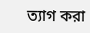ত্যাগ করা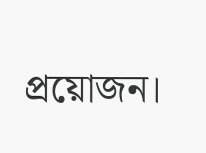প্রয়োজন।